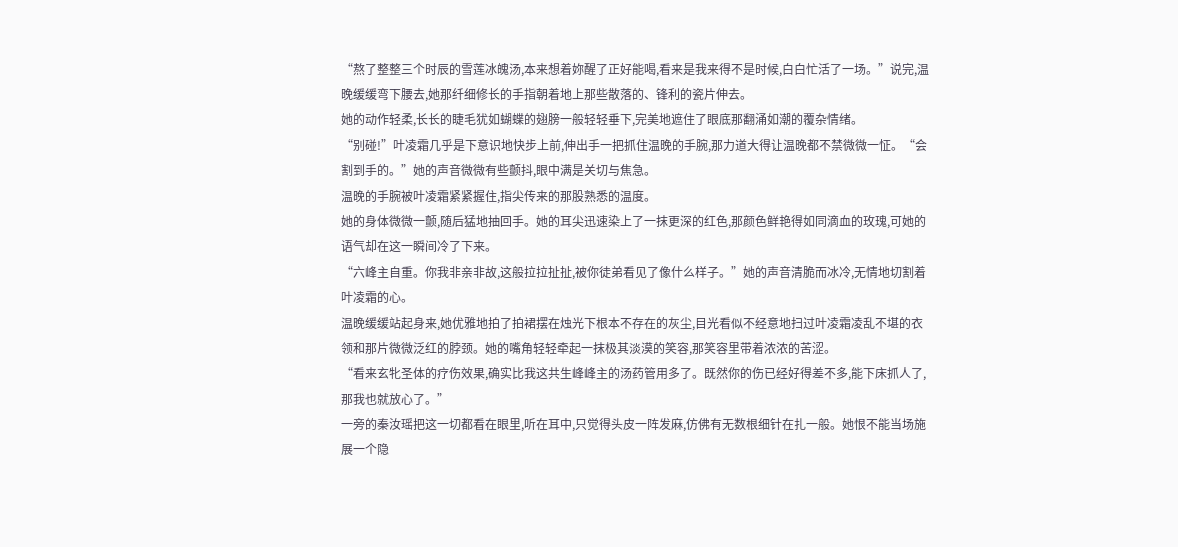“熬了整整三个时辰的雪莲冰魄汤,本来想着妳醒了正好能喝,看来是我来得不是时候,白白忙活了一场。”说完,温晚缓缓弯下腰去,她那纤细修长的手指朝着地上那些散落的、锋利的瓷片伸去。
她的动作轻柔,长长的睫毛犹如蝴蝶的翅膀一般轻轻垂下,完美地遮住了眼底那翻涌如潮的覆杂情绪。
“别碰!”叶凌霜几乎是下意识地快步上前,伸出手一把抓住温晚的手腕,那力道大得让温晚都不禁微微一怔。“会割到手的。”她的声音微微有些颤抖,眼中满是关切与焦急。
温晚的手腕被叶凌霜紧紧握住,指尖传来的那股熟悉的温度。
她的身体微微一颤,随后猛地抽回手。她的耳尖迅速染上了一抹更深的红色,那颜色鲜艳得如同滴血的玫瑰,可她的语气却在这一瞬间冷了下来。
“六峰主自重。你我非亲非故,这般拉拉扯扯,被你徒弟看见了像什么样子。”她的声音清脆而冰冷,无情地切割着叶凌霜的心。
温晚缓缓站起身来,她优雅地拍了拍裙摆在烛光下根本不存在的灰尘,目光看似不经意地扫过叶凌霜凌乱不堪的衣领和那片微微泛红的脖颈。她的嘴角轻轻牵起一抹极其淡漠的笑容,那笑容里带着浓浓的苦涩。
“看来玄牝圣体的疗伤效果,确实比我这共生峰峰主的汤药管用多了。既然你的伤已经好得差不多,能下床抓人了,那我也就放心了。”
一旁的秦汝瑶把这一切都看在眼里,听在耳中,只觉得头皮一阵发麻,仿佛有无数根细针在扎一般。她恨不能当场施展一个隐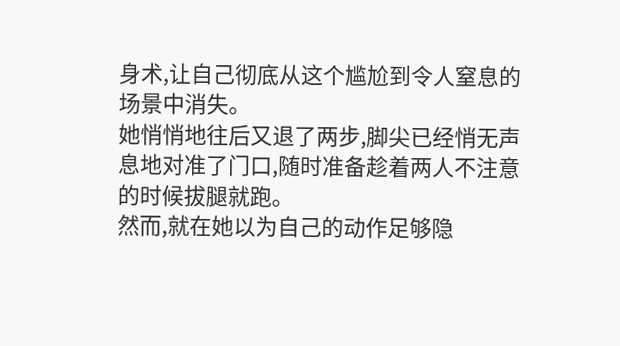身术,让自己彻底从这个尴尬到令人窒息的场景中消失。
她悄悄地往后又退了两步,脚尖已经悄无声息地对准了门口,随时准备趁着两人不注意的时候拔腿就跑。
然而,就在她以为自己的动作足够隐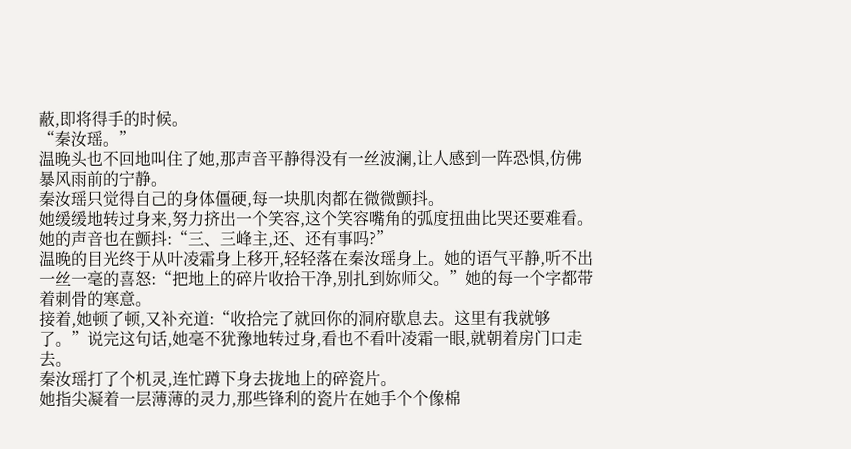蔽,即将得手的时候。
“秦汝瑶。”
温晚头也不回地叫住了她,那声音平静得没有一丝波澜,让人感到一阵恐惧,仿佛暴风雨前的宁静。
秦汝瑶只觉得自己的身体僵硬,每一块肌肉都在微微颤抖。
她缓缓地转过身来,努力挤出一个笑容,这个笑容嘴角的弧度扭曲比哭还要难看。她的声音也在颤抖:“三、三峰主,还、还有事吗?”
温晚的目光终于从叶凌霜身上移开,轻轻落在秦汝瑶身上。她的语气平静,听不出一丝一毫的喜怒:“把地上的碎片收拾干净,别扎到妳师父。”她的每一个字都带着刺骨的寒意。
接着,她顿了顿,又补充道:“收拾完了就回你的洞府歇息去。这里有我就够了。”说完这句话,她毫不犹豫地转过身,看也不看叶凌霜一眼,就朝着房门口走去。
秦汝瑶打了个机灵,连忙蹲下身去拢地上的碎瓷片。
她指尖凝着一层薄薄的灵力,那些锋利的瓷片在她手个个像棉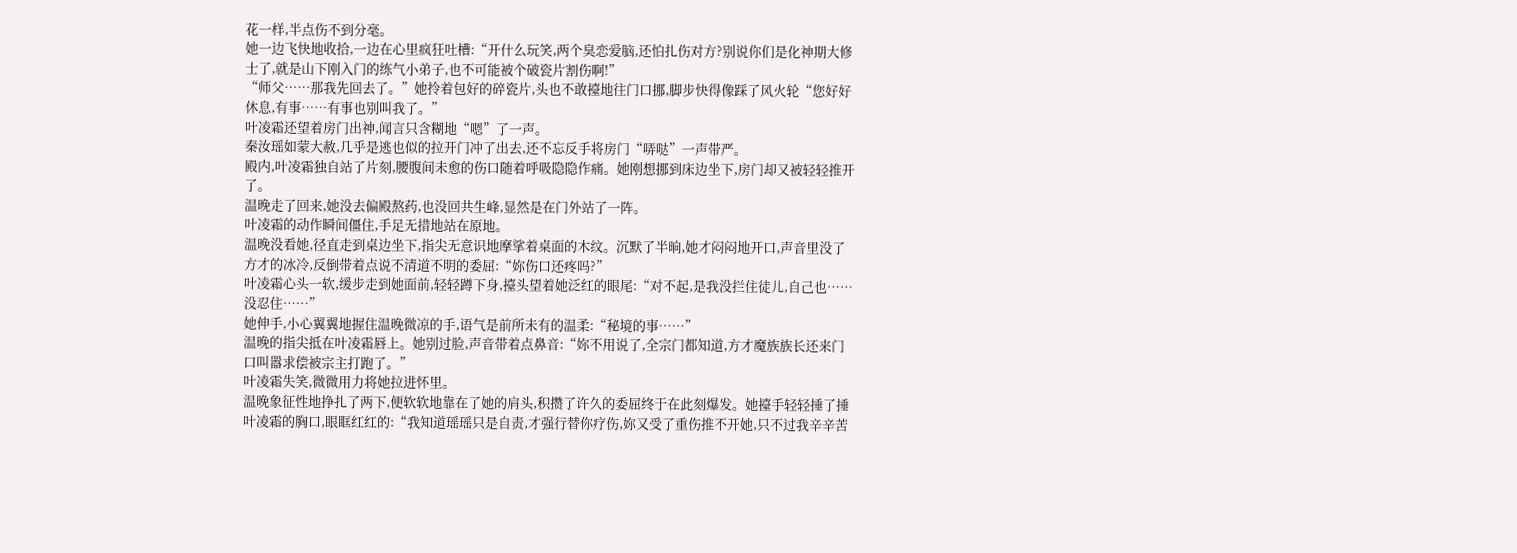花一样,半点伤不到分毫。
她一边飞快地收拾,一边在心里疯狂吐槽:“开什么玩笑,两个臭恋爱脑,还怕扎伤对方?别说你们是化神期大修士了,就是山下刚入门的练气小弟子,也不可能被个破瓷片割伤啊!”
“师父……那我先回去了。”她拎着包好的碎瓷片,头也不敢擡地往门口挪,脚步快得像踩了风火轮“您好好休息,有事……有事也别叫我了。”
叶凌霜还望着房门出神,闻言只含糊地“嗯”了一声。
秦汝瑶如蒙大赦,几乎是逃也似的拉开门冲了出去,还不忘反手将房门“哢哒”一声带严。
殿内,叶凌霜独自站了片刻,腰腹间未愈的伤口随着呼吸隐隐作痛。她刚想挪到床边坐下,房门却又被轻轻推开了。
温晚走了回来,她没去偏殿熬药,也没回共生峰,显然是在门外站了一阵。
叶凌霜的动作瞬间僵住,手足无措地站在原地。
温晚没看她,径直走到桌边坐下,指尖无意识地摩挲着桌面的木纹。沉默了半晌,她才闷闷地开口,声音里没了方才的冰冷,反倒带着点说不清道不明的委屈:“妳伤口还疼吗?”
叶凌霜心头一软,缓步走到她面前,轻轻蹲下身,擡头望着她泛红的眼尾:“对不起,是我没拦住徒儿,自己也……没忍住……”
她伸手,小心翼翼地握住温晚微凉的手,语气是前所未有的温柔:“秘境的事……”
温晚的指尖抵在叶凌霜唇上。她别过脸,声音带着点鼻音:“妳不用说了,全宗门都知道,方才魔族族长还来门口叫嚣求偿被宗主打跑了。”
叶凌霜失笑,微微用力将她拉进怀里。
温晚象征性地挣扎了两下,便软软地靠在了她的肩头,积攒了许久的委屈终于在此刻爆发。她擡手轻轻捶了捶叶凌霜的胸口,眼眶红红的:“我知道瑶瑶只是自责,才强行替你疗伤,妳又受了重伤推不开她,只不过我辛辛苦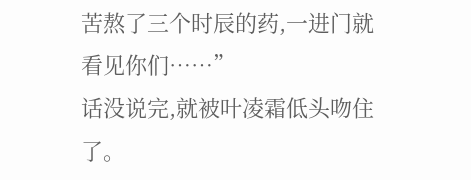苦熬了三个时辰的药,一进门就看见你们……”
话没说完,就被叶凌霜低头吻住了。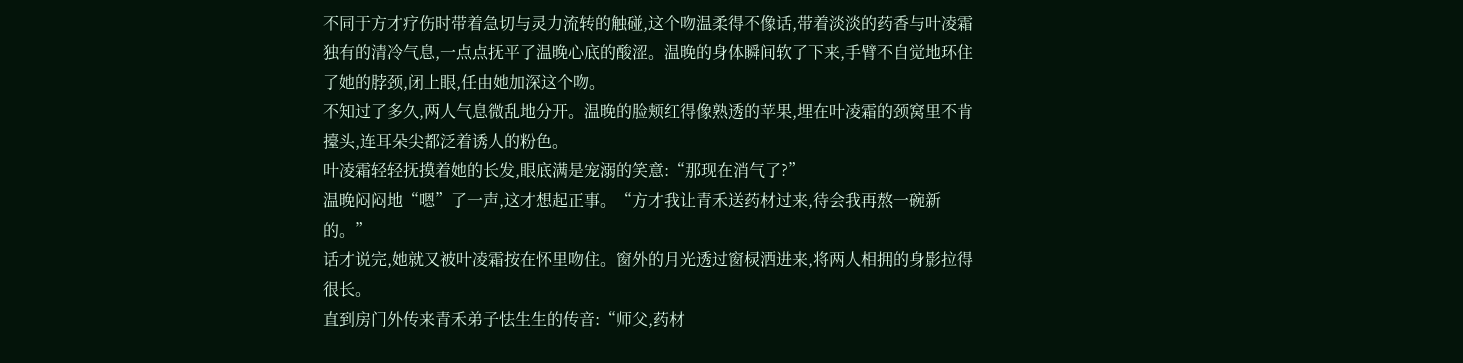不同于方才疗伤时带着急切与灵力流转的触碰,这个吻温柔得不像话,带着淡淡的药香与叶凌霜独有的清冷气息,一点点抚平了温晚心底的酸涩。温晚的身体瞬间软了下来,手臂不自觉地环住了她的脖颈,闭上眼,任由她加深这个吻。
不知过了多久,两人气息微乱地分开。温晚的脸颊红得像熟透的苹果,埋在叶凌霜的颈窝里不肯擡头,连耳朵尖都泛着诱人的粉色。
叶凌霜轻轻抚摸着她的长发,眼底满是宠溺的笑意:“那现在消气了?”
温晚闷闷地“嗯”了一声,这才想起正事。“方才我让青禾送药材过来,待会我再熬一碗新的。”
话才说完,她就又被叶凌霜按在怀里吻住。窗外的月光透过窗棂洒进来,将两人相拥的身影拉得很长。
直到房门外传来青禾弟子怯生生的传音:“师父,药材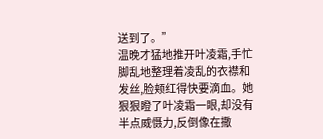送到了。”
温晚才猛地推开叶凌霜,手忙脚乱地整理着凌乱的衣襟和发丝,脸颊红得快要滴血。她狠狠瞪了叶凌霜一眼,却没有半点威慑力,反倒像在撒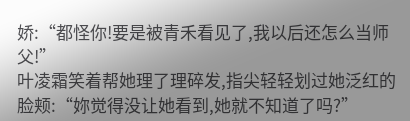娇:“都怪你!要是被青禾看见了,我以后还怎么当师父!”
叶凌霜笑着帮她理了理碎发,指尖轻轻划过她泛红的脸颊:“妳觉得没让她看到,她就不知道了吗?”